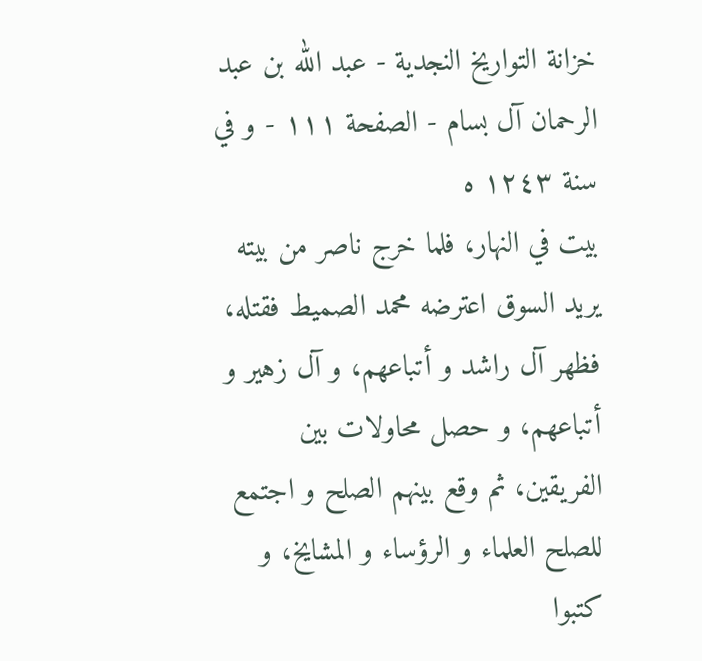خزانة التواريخ النجدية - عبد الله بن عبد الرحمان آل بسام - الصفحة ١١١ - و في سنة ١٢٤٣ ه
بيت في النهار، فلما خرج ناصر من بيته يريد السوق اعترضه محمد الصميط فقتله، فظهر آل راشد و أتباعهم، و آل زهير و أتباعهم، و حصل محاولات بين الفريقين، ثم وقع بينهم الصلح و اجتمع للصلح العلماء و الرؤساء و المشايخ، و كتبوا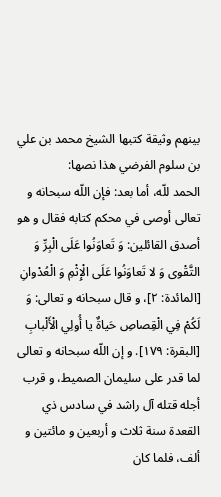بينهم وثيقة كتبها الشيخ محمد بن علي بن سلوم الفرضي هذا نصها:
الحمد للّه، أما بعد: فإن اللّه سبحانه و تعالى أوصى في محكم كتابه فقال و هو أصدق القائلين: وَ تَعاوَنُوا عَلَى الْبِرِّ وَ التَّقْوى وَ لا تَعاوَنُوا عَلَى الْإِثْمِ وَ الْعُدْوانِ [المائدة: ٢]، و قال سبحانه و تعالى: وَ لَكُمْ فِي الْقِصاصِ حَياةٌ يا أُولِي الْأَلْبابِ [البقرة: ١٧٩]. و إن اللّه سبحانه و تعالى لما قدر على سليمان الصميط، و قرب أجله قتله آل راشد في سادس ذي القعدة سنة ثلاث و أربعين و مائتين و ألف، فلما كان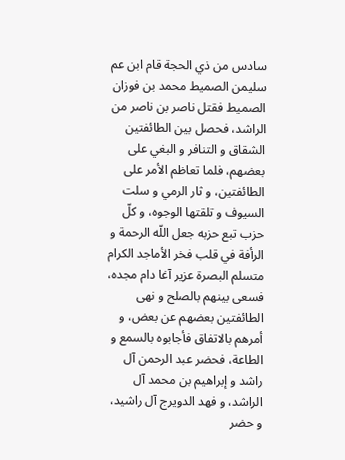سادس من ذي الحجة قام ابن عم سليمن الصميط محمد بن فوزان الصميط فقتل ناصر بن ناصر من الراشد، فحصل بين الطائفتين الشقاق و التنافر و البغي على بعضهم، فلما تعاظم الأمر على الطائفتين، و ثار الرمي و سلت السيوف و تلقتها الوجوه، و كلّ حزب تبع حزبه جعل اللّه الرحمة و الرأفة في قلب فخر الأماجد الكرام متسلم البصرة عزير آغا دام مجده، فسعى بينهم بالصلح و نهى الطائفتين بعضهم عن بعض، و أمرهم بالاتفاق فأجابوه بالسمع و الطاعة، فحضر عبد الرحمن آل راشد و إبراهيم بن محمد آل الراشد، و فهد الدويرج آل راشيد، و حضر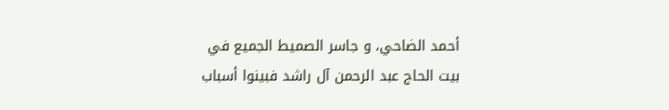أحمد الضاحي، و جاسر الصميط الجميع في بيت الحاج عبد الرحمن آل راشد فبينوا أسباب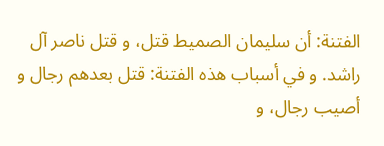الفتنة: أن سليمان الصميط قتل، و قتل ناصر آل راشد. و في أسباب هذه الفتنة: قتل بعدهم رجال و أصيب رجال، و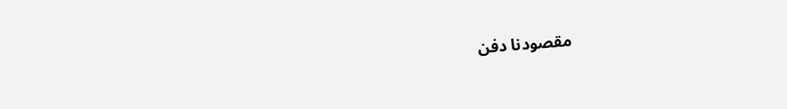مقصودنا دفن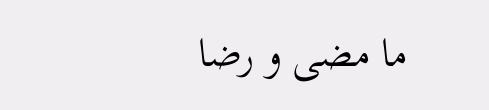ما مضى و رضا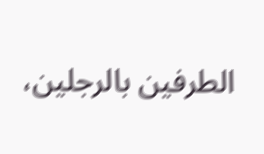الطرفين بالرجلين،